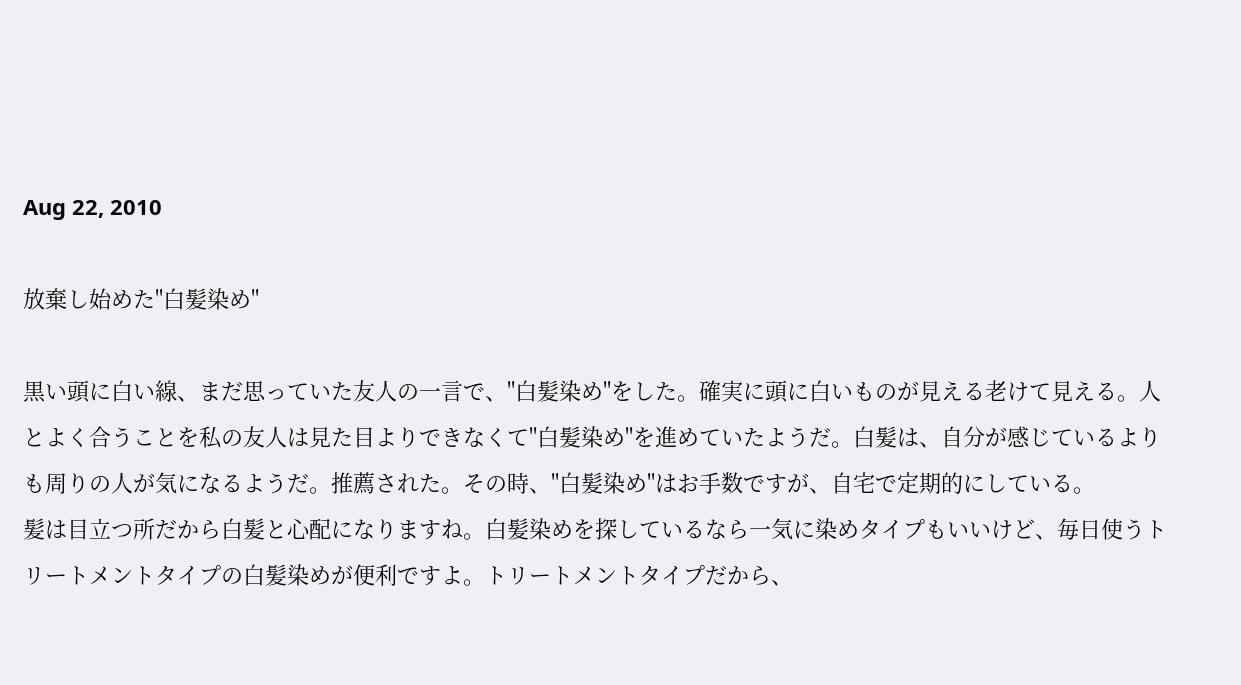Aug 22, 2010

放棄し始めた"白髪染め"

黒い頭に白い線、まだ思っていた友人の一言で、"白髪染め"をした。確実に頭に白いものが見える老けて見える。人とよく合うことを私の友人は見た目よりできなくて"白髪染め"を進めていたようだ。白髪は、自分が感じているよりも周りの人が気になるようだ。推薦された。その時、"白髪染め"はお手数ですが、自宅で定期的にしている。
髪は目立つ所だから白髪と心配になりますね。白髪染めを探しているなら一気に染めタイプもいいけど、毎日使うトリートメントタイプの白髪染めが便利ですよ。トリートメントタイプだから、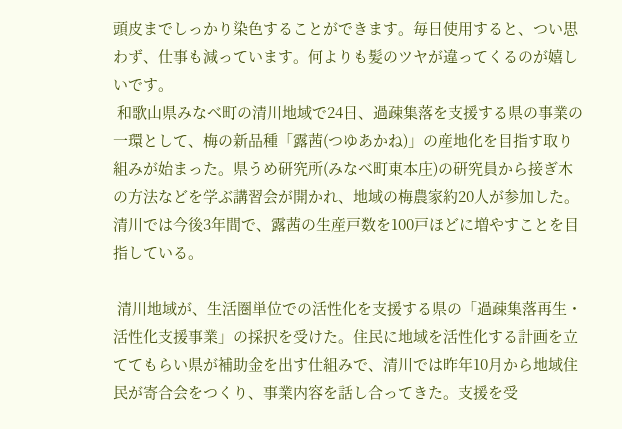頭皮までしっかり染色することができます。毎日使用すると、つい思わず、仕事も減っています。何よりも髪のツヤが違ってくるのが嬉しいです。
 和歌山県みなべ町の清川地域で24日、過疎集落を支援する県の事業の一環として、梅の新品種「露茜(つゆあかね)」の産地化を目指す取り組みが始まった。県うめ研究所(みなべ町東本庄)の研究員から接ぎ木の方法などを学ぶ講習会が開かれ、地域の梅農家約20人が参加した。清川では今後3年間で、露茜の生産戸数を100戸ほどに増やすことを目指している。

 清川地域が、生活圏単位での活性化を支援する県の「過疎集落再生・活性化支援事業」の採択を受けた。住民に地域を活性化する計画を立ててもらい県が補助金を出す仕組みで、清川では昨年10月から地域住民が寄合会をつくり、事業内容を話し合ってきた。支援を受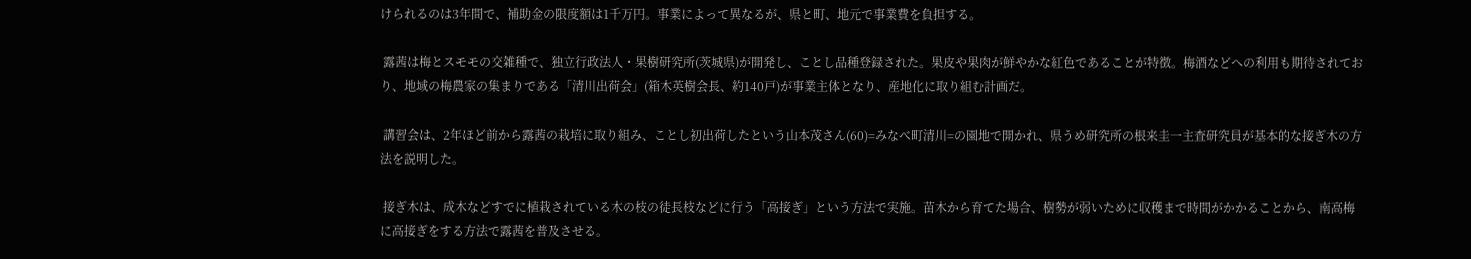けられるのは3年間で、補助金の限度額は1千万円。事業によって異なるが、県と町、地元で事業費を負担する。

 露茜は梅とスモモの交雑種で、独立行政法人・果樹研究所(茨城県)が開発し、ことし品種登録された。果皮や果肉が鮮やかな紅色であることが特徴。梅酒などへの利用も期待されており、地域の梅農家の集まりである「清川出荷会」(箱木英樹会長、約140戸)が事業主体となり、産地化に取り組む計画だ。

 講習会は、2年ほど前から露茜の栽培に取り組み、ことし初出荷したという山本茂さん(60)=みなべ町清川=の園地で開かれ、県うめ研究所の根来圭一主査研究員が基本的な接ぎ木の方法を説明した。

 接ぎ木は、成木などすでに植栽されている木の枝の徒長枝などに行う「高接ぎ」という方法で実施。苗木から育てた場合、樹勢が弱いために収穫まで時間がかかることから、南高梅に高接ぎをする方法で露茜を普及させる。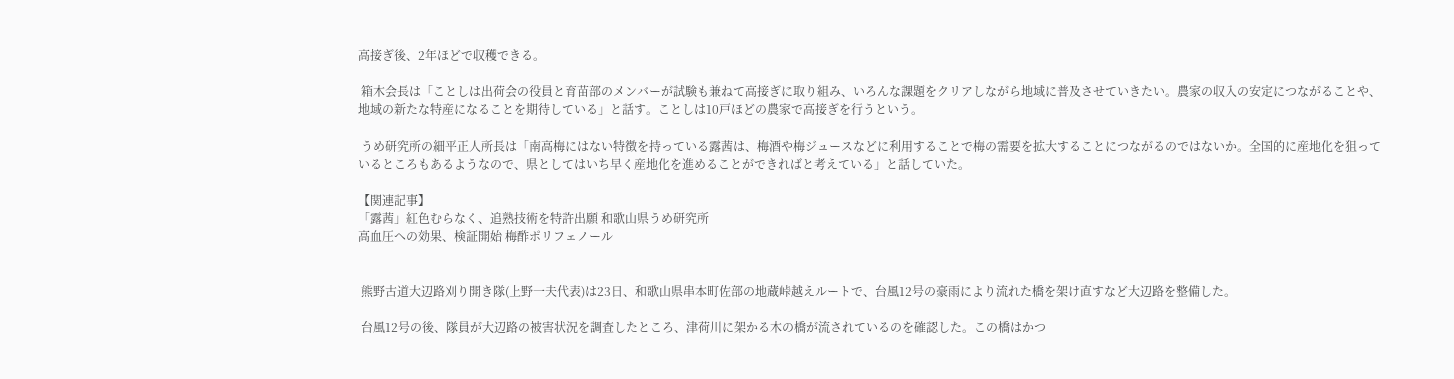高接ぎ後、2年ほどで収穫できる。

 箱木会長は「ことしは出荷会の役員と育苗部のメンバーが試験も兼ねて高接ぎに取り組み、いろんな課題をクリアしながら地域に普及させていきたい。農家の収入の安定につながることや、地域の新たな特産になることを期待している」と話す。ことしは10戸ほどの農家で高接ぎを行うという。

 うめ研究所の細平正人所長は「南高梅にはない特徴を持っている露茜は、梅酒や梅ジュースなどに利用することで梅の需要を拡大することにつながるのではないか。全国的に産地化を狙っているところもあるようなので、県としてはいち早く産地化を進めることができればと考えている」と話していた。

【関連記事】
「露茜」紅色むらなく、追熟技術を特許出願 和歌山県うめ研究所
高血圧への効果、検証開始 梅酢ポリフェノール


 熊野古道大辺路刈り開き隊(上野一夫代表)は23日、和歌山県串本町佐部の地蔵峠越えルートで、台風12号の豪雨により流れた橋を架け直すなど大辺路を整備した。

 台風12号の後、隊員が大辺路の被害状況を調査したところ、津荷川に架かる木の橋が流されているのを確認した。この橋はかつ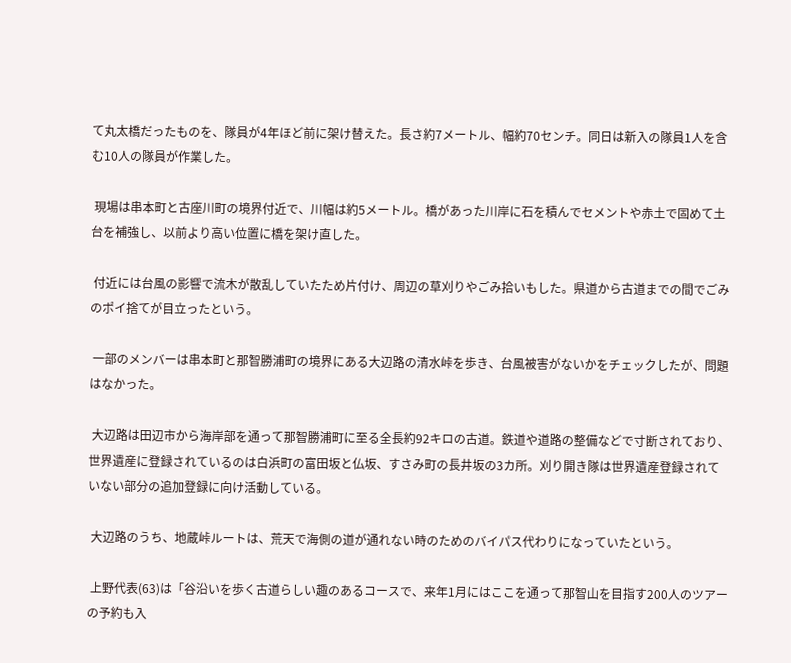て丸太橋だったものを、隊員が4年ほど前に架け替えた。長さ約7メートル、幅約70センチ。同日は新入の隊員1人を含む10人の隊員が作業した。

 現場は串本町と古座川町の境界付近で、川幅は約5メートル。橋があった川岸に石を積んでセメントや赤土で固めて土台を補強し、以前より高い位置に橋を架け直した。

 付近には台風の影響で流木が散乱していたため片付け、周辺の草刈りやごみ拾いもした。県道から古道までの間でごみのポイ捨てが目立ったという。

 一部のメンバーは串本町と那智勝浦町の境界にある大辺路の清水峠を歩き、台風被害がないかをチェックしたが、問題はなかった。

 大辺路は田辺市から海岸部を通って那智勝浦町に至る全長約92キロの古道。鉄道や道路の整備などで寸断されており、世界遺産に登録されているのは白浜町の富田坂と仏坂、すさみ町の長井坂の3カ所。刈り開き隊は世界遺産登録されていない部分の追加登録に向け活動している。

 大辺路のうち、地蔵峠ルートは、荒天で海側の道が通れない時のためのバイパス代わりになっていたという。

 上野代表(63)は「谷沿いを歩く古道らしい趣のあるコースで、来年1月にはここを通って那智山を目指す200人のツアーの予約も入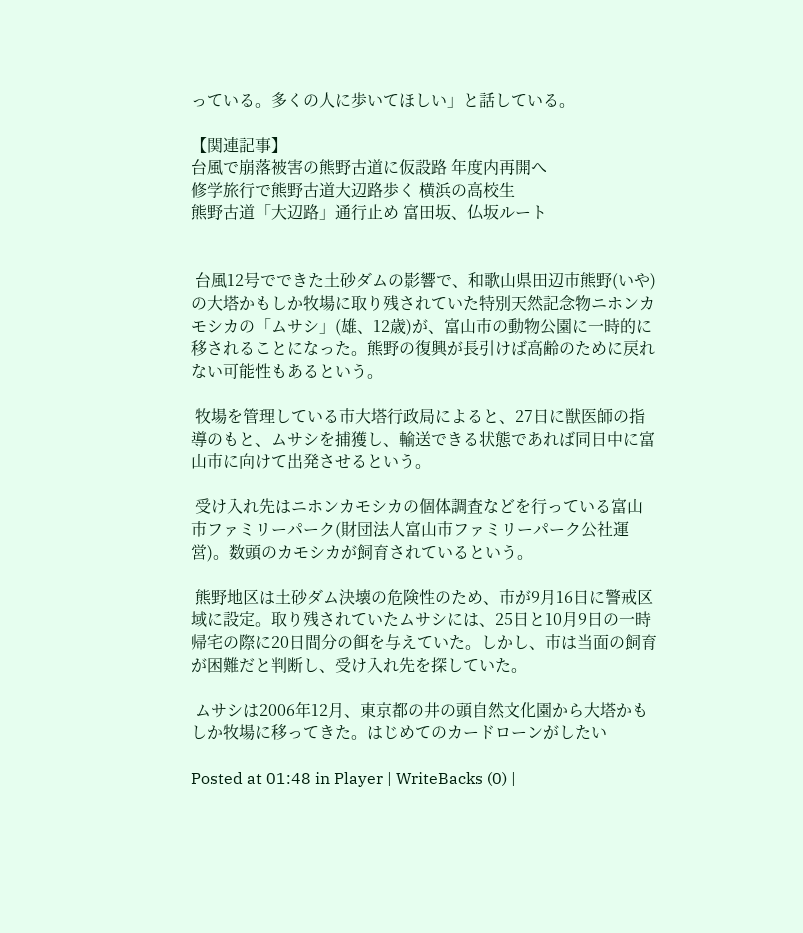っている。多くの人に歩いてほしい」と話している。

【関連記事】
台風で崩落被害の熊野古道に仮設路 年度内再開へ
修学旅行で熊野古道大辺路歩く 横浜の高校生
熊野古道「大辺路」通行止め 富田坂、仏坂ルート


 台風12号でできた土砂ダムの影響で、和歌山県田辺市熊野(いや)の大塔かもしか牧場に取り残されていた特別天然記念物ニホンカモシカの「ムサシ」(雄、12歳)が、富山市の動物公園に一時的に移されることになった。熊野の復興が長引けば高齢のために戻れない可能性もあるという。

 牧場を管理している市大塔行政局によると、27日に獣医師の指導のもと、ムサシを捕獲し、輸送できる状態であれば同日中に富山市に向けて出発させるという。

 受け入れ先はニホンカモシカの個体調査などを行っている富山市ファミリーパーク(財団法人富山市ファミリーパーク公社運営)。数頭のカモシカが飼育されているという。

 熊野地区は土砂ダム決壊の危険性のため、市が9月16日に警戒区域に設定。取り残されていたムサシには、25日と10月9日の一時帰宅の際に20日間分の餌を与えていた。しかし、市は当面の飼育が困難だと判断し、受け入れ先を探していた。

 ムサシは2006年12月、東京都の井の頭自然文化園から大塔かもしか牧場に移ってきた。はじめてのカードローンがしたい

Posted at 01:48 in Player | WriteBacks (0) |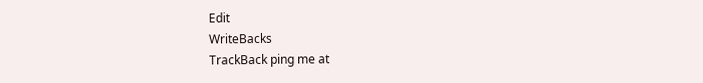Edit
WriteBacks
TrackBack ping me at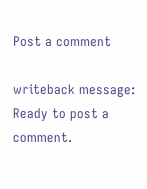Post a comment

writeback message: Ready to post a comment.